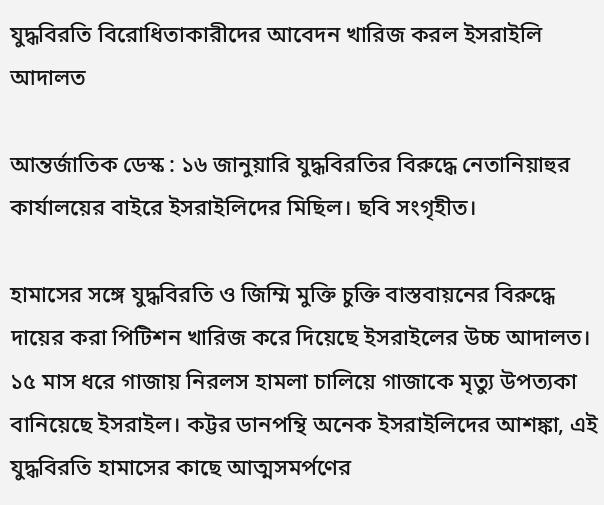যুদ্ধবিরতি বিরোধিতাকারীদের আবেদন খারিজ করল ইসরাইলি আদালত

আন্তর্জাতিক ডেস্ক : ১৬ জানুয়ারি যুদ্ধবিরতির বিরুদ্ধে নেতানিয়াহুর কার্যালয়ের বাইরে ইসরাইলিদের মিছিল। ছবি সংগৃহীত।

হামাসের সঙ্গে যুদ্ধবিরতি ও জিম্মি মুক্তি চুক্তি বাস্তবায়নের বিরুদ্ধে দায়ের করা পিটিশন খারিজ করে দিয়েছে ইসরাইলের উচ্চ আদালত। ১৫ মাস ধরে গাজায় নিরলস হামলা চালিয়ে গাজাকে মৃত্যু উপত্যকা বানিয়েছে ইসরাইল। কট্টর ডানপন্থি অনেক ইসরাইলিদের আশঙ্কা, এই যুদ্ধবিরতি হামাসের কাছে আত্মসমর্পণের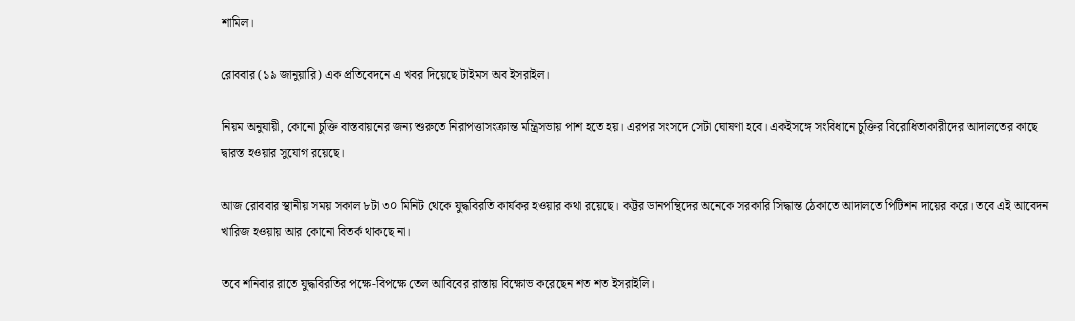শামিল।

রোববার (১৯ জানুয়ারি) এক প্রতিবেদনে এ খবর দিয়েছে টাইমস অব ইসরাইল।

নিয়ম অনুযায়ী, কোনো চুক্তি বাস্তবায়নের জন্য শুরুতে নিরাপত্তাসংক্রান্ত মন্ত্রিসভায় পাশ হতে হয়। এরপর সংসদে সেটা ঘোষণা হবে। একইসঙ্গে সংবিধানে চুক্তির বিরোধিতাকারীদের আদালতের কাছে দ্বারস্ত হওয়ার সুযোগ রয়েছে।

আজ রোববার স্থানীয় সময় সকাল ৮টা ৩০ মিনিট থেকে যুদ্ধবিরতি কার্যকর হওয়ার কথা রয়েছে। কট্টর ডানপন্থিদের অনেকে সরকারি সিদ্ধান্ত ঠেকাতে আদালতে পিটিশন দায়ের করে। তবে এই আবেদন খারিজ হওয়ায় আর কোনো বিতর্ক থাকছে না।

তবে শনিবার রাতে যুদ্ধবিরতির পক্ষে-বিপক্ষে তেল আবিবের রাস্তায় বিক্ষোভ করেছেন শত শত ইসরাইলি।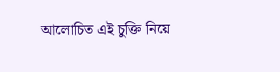আলোচিত এই চুক্তি নিয়ে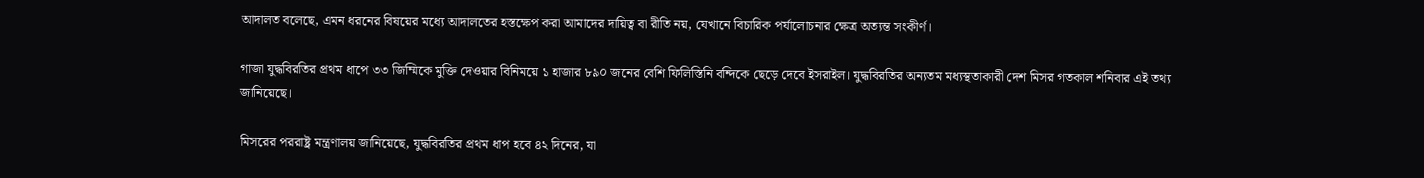আদালত বলেছে, এমন ধরনের বিষয়ের মধ্যে আদালতের হস্তক্ষেপ করা আমাদের দায়িত্ব বা রীতি নয়, যেখানে বিচারিক পর্যালোচনার ক্ষেত্র অত্যন্ত সংকীর্ণ।

গাজা যুদ্ধবিরতির প্রথম ধাপে ৩৩ জিম্মিকে মুক্তি দেওয়ার বিনিময়ে ১ হাজার ৮৯০ জনের বেশি ফিলিস্তিনি বন্দিকে ছেড়ে দেবে ইসরাইল। যুদ্ধবিরতির অন্যতম মধ্যস্থতাকারী দেশ মিসর গতকাল শনিবার এই তথ্য জানিয়েছে।

মিসরের পররাষ্ট্র মন্ত্রণালয় জানিয়েছে, যুদ্ধবিরতির প্রথম ধাপ হবে ৪২ দিনের, যা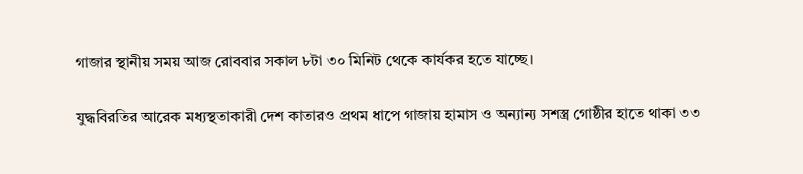গাজার স্থানীয় সময় আজ রোববার সকাল ৮টা ৩০ মিনিট থেকে কার্যকর হতে যাচ্ছে।

যুদ্ধবিরতির আরেক মধ্যস্থতাকারী দেশ কাতারও প্রথম ধাপে গাজায় হামাস ও অন্যান্য সশস্ত্র গোষ্ঠীর হাতে থাকা ৩৩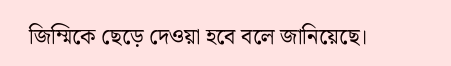জিম্মিকে ছেড়ে দেওয়া হবে বলে জানিয়েছে।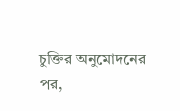চুক্তির অনুমোদনের পর,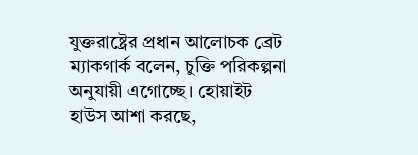যুক্তরাষ্ট্রের প্রধান আলোচক ব্রেট ম্যাকগার্ক বলেন, চুক্তি পরিকল্পনা অনুযায়ী এগোচ্ছে। হোয়াইট হাউস আশা করছে,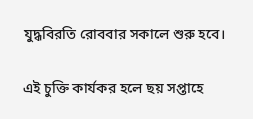যুদ্ধবিরতি রোববার সকালে শুরু হবে।

এই চুক্তি কার্যকর হলে ছয় সপ্তাহে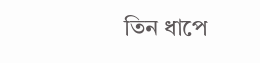তিন ধাপে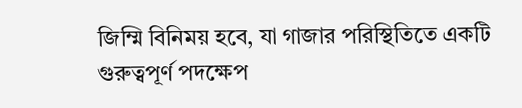জিম্মি বিনিময় হবে, যা গাজার পরিস্থিতিতে একটি গুরুত্বপূর্ণ পদক্ষেপ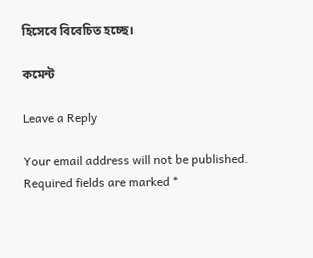হিসেবে বিবেচিত হচ্ছে।

কমেন্ট

Leave a Reply

Your email address will not be published. Required fields are marked *